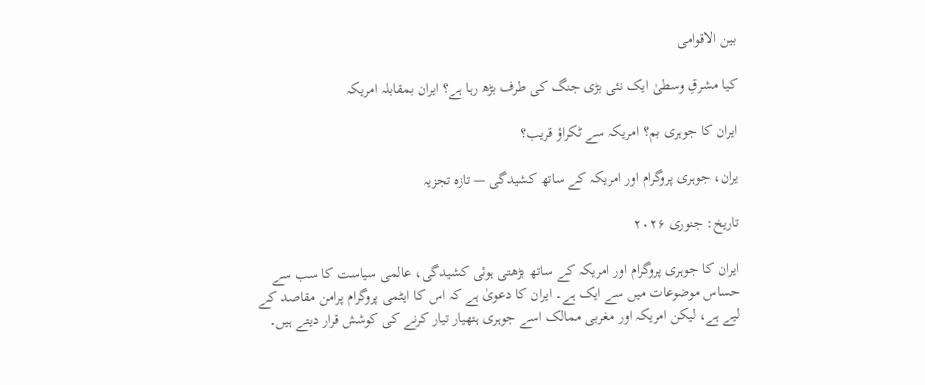بین الاقوامی

کیا مشرقِ وسطیٰ ایک نئی بڑی جنگ کی طرف بڑھ رہا ہے؟ ایران بمقابلہ امریکہ

ایران کا جوہری بم؟ امریکہ سے ٹکراؤ قریب؟

یران، جوہری پروگرام اور امریکہ کے ساتھ کشیدگی — تازہ تجزیہ

تاریخ: جنوری ۲۰۲۶

ایران کا جوہری پروگرام اور امریکہ کے ساتھ بڑھتی ہوئی کشیدگی، عالمی سیاست کا سب سے حساس موضوعات میں سے ایک ہے۔ ایران کا دعویٰ ہے کہ اس کا ایٹمی پروگرام پرامن مقاصد کے لیے ہے، لیکن امریکہ اور مغربی ممالک اسے جوہری ہتھیار تیار کرنے کی کوشش قرار دیتے ہیں۔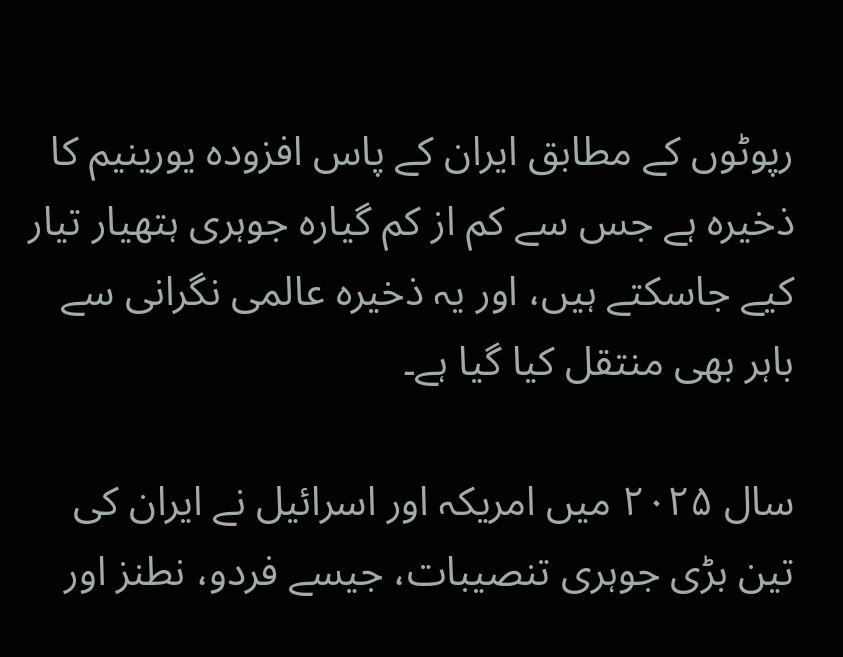رپوٹوں کے مطابق ایران کے پاس افزودہ یورینیم کا ذخیرہ ہے جس سے کم از کم گیارہ جوہری ہتھیار تیار کیے جاسکتے ہیں، اور یہ ذخیرہ عالمی نگرانی سے باہر بھی منتقل کیا گیا ہے۔

سال ۲۰۲۵ میں امریکہ اور اسرائیل نے ایران کی تین بڑی جوہری تنصیبات، جیسے فردو، نطنز اور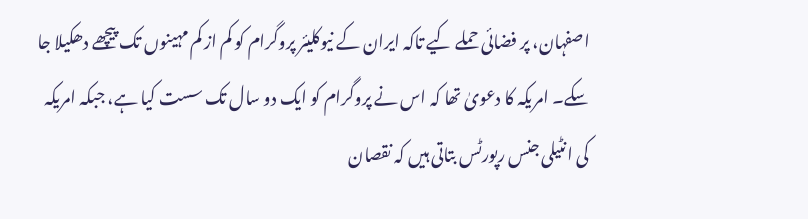اصفہان، پر فضائی حملے کیے تاکہ ایران کے نیوکلیئر پروگرام کو کم از کم مہینوں تک پیچھے دھکیلا جا سکے۔ امریکہ کا دعویٰ تھا کہ اس نے پروگرام کو ایک دو سال تک سست کیا ہے، جبکہ امریکہ کی انٹیلی جنس رپورٹس بتاتی ہیں کہ نقصان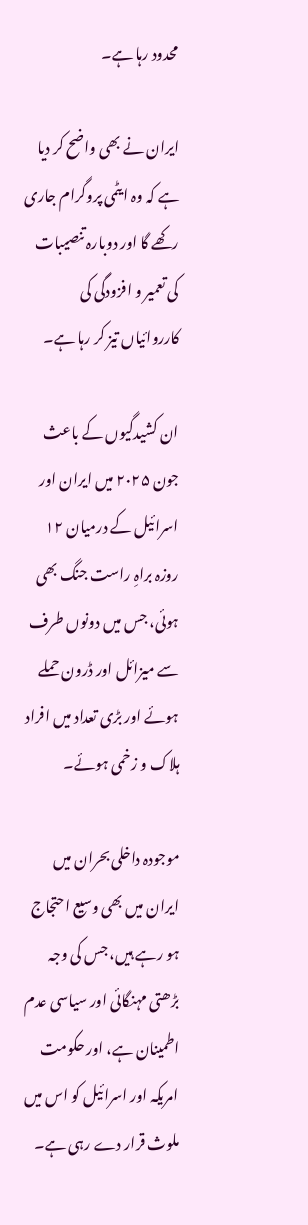محدود رہا ہے۔

ایران نے بھی واضح کر دیا ہے کہ وہ ایٹمی پروگرام جاری رکھے گا اور دوبارہ تنصیبات کی تعمیر و افزودگی کی کارروائیاں تیز کر رہا ہے۔

ان کشیدگیوں کے باعث جون ۲۰۲۵ میں ایران اور اسرائیل کے درمیان ۱۲ روزہ براہِ راست جنگ بھی ہوئی، جس میں دونوں طرف سے میزائل اور ڈرون حملے ہوئے اور بڑی تعداد میں افراد ہلاک و زخمی ہوئے۔

موجودہ داخلی بحران میں ایران میں بھی وسیع احتجاج ہو رہے ہیں، جس کی وجہ بڑھتی مہنگائی اور سیاسی عدم اطمینان ہے، اور حکومت امریکہ اور اسرائیل کو اس میں ملوث قرار دے رہی ہے۔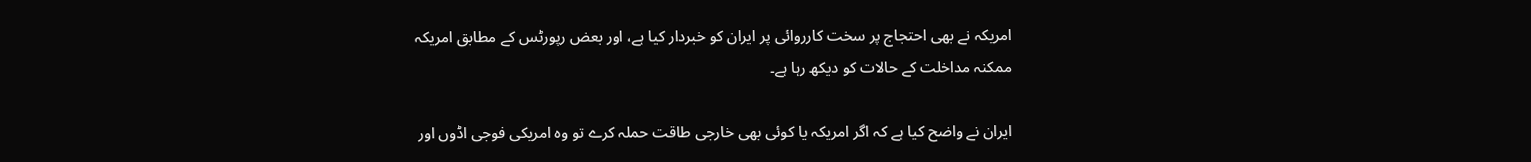امریکہ نے بھی احتجاج پر سخت کارروائی پر ایران کو خبردار کیا ہے، اور بعض رپورٹس کے مطابق امریکہ ممکنہ مداخلت کے حالات کو دیکھ رہا ہے۔

ایران نے واضح کیا ہے کہ اگر امریکہ یا کوئی بھی خارجی طاقت حملہ کرے تو وہ امریکی فوجی اڈوں اور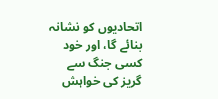اتحادیوں کو نشانہ بنائے گا، اور خود کسی جنگ سے گریز کی خواہش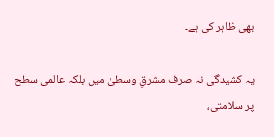بھی ظاہر کی ہے۔

یہ کشیدگی نہ صرف مشرقِ وسطیٰ میں بلکہ عالمی سطح پر سلامتی،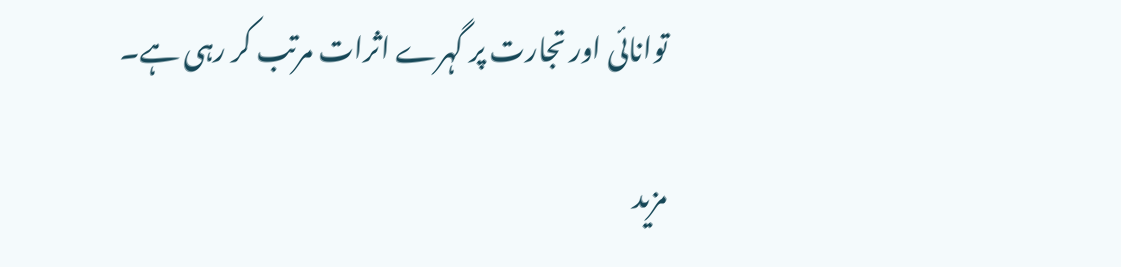توانائی اور تجارت پر گہرے اثرات مرتب کر رہی ہے۔

مزید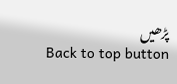پڑھیں
Back to top button